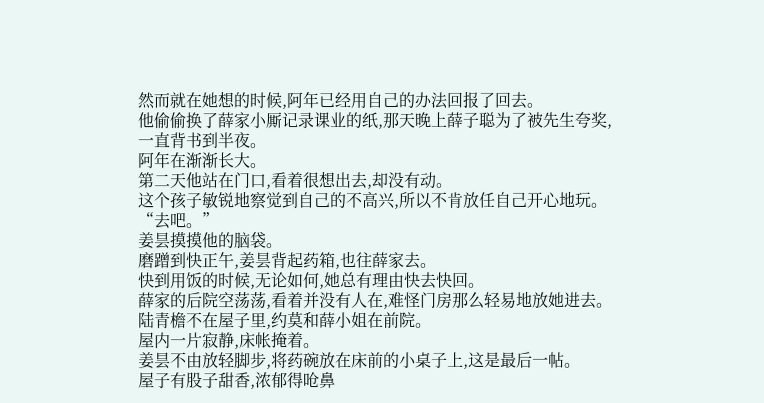然而就在她想的时候,阿年已经用自己的办法回报了回去。
他偷偷换了薛家小厮记录课业的纸,那天晚上薛子聪为了被先生夸奖,一直背书到半夜。
阿年在渐渐长大。
第二天他站在门口,看着很想出去,却没有动。
这个孩子敏锐地察觉到自己的不高兴,所以不肯放任自己开心地玩。
“去吧。”
姜昙摸摸他的脑袋。
磨蹭到快正午,姜昙背起药箱,也往薛家去。
快到用饭的时候,无论如何,她总有理由快去快回。
薛家的后院空荡荡,看着并没有人在,难怪门房那么轻易地放她进去。
陆青檐不在屋子里,约莫和薛小姐在前院。
屋内一片寂静,床帐掩着。
姜昙不由放轻脚步,将药碗放在床前的小桌子上,这是最后一帖。
屋子有股子甜香,浓郁得呛鼻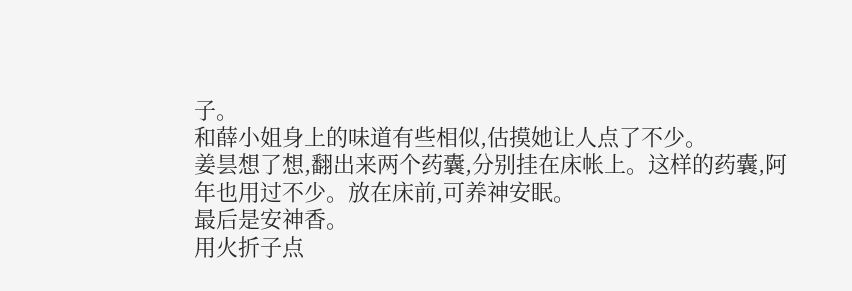子。
和薛小姐身上的味道有些相似,估摸她让人点了不少。
姜昙想了想,翻出来两个药囊,分别挂在床帐上。这样的药囊,阿年也用过不少。放在床前,可养神安眠。
最后是安神香。
用火折子点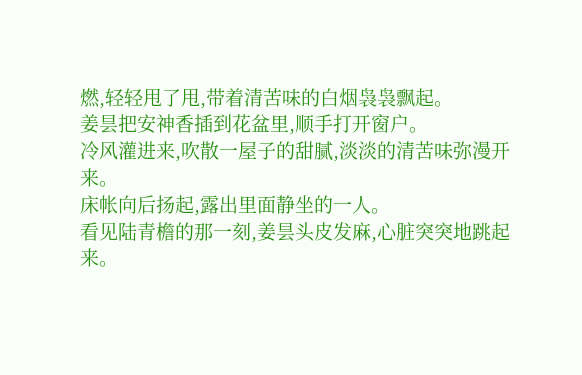燃,轻轻甩了甩,带着清苦味的白烟袅袅飘起。
姜昙把安神香插到花盆里,顺手打开窗户。
冷风灌进来,吹散一屋子的甜腻,淡淡的清苦味弥漫开来。
床帐向后扬起,露出里面静坐的一人。
看见陆青檐的那一刻,姜昙头皮发麻,心脏突突地跳起来。